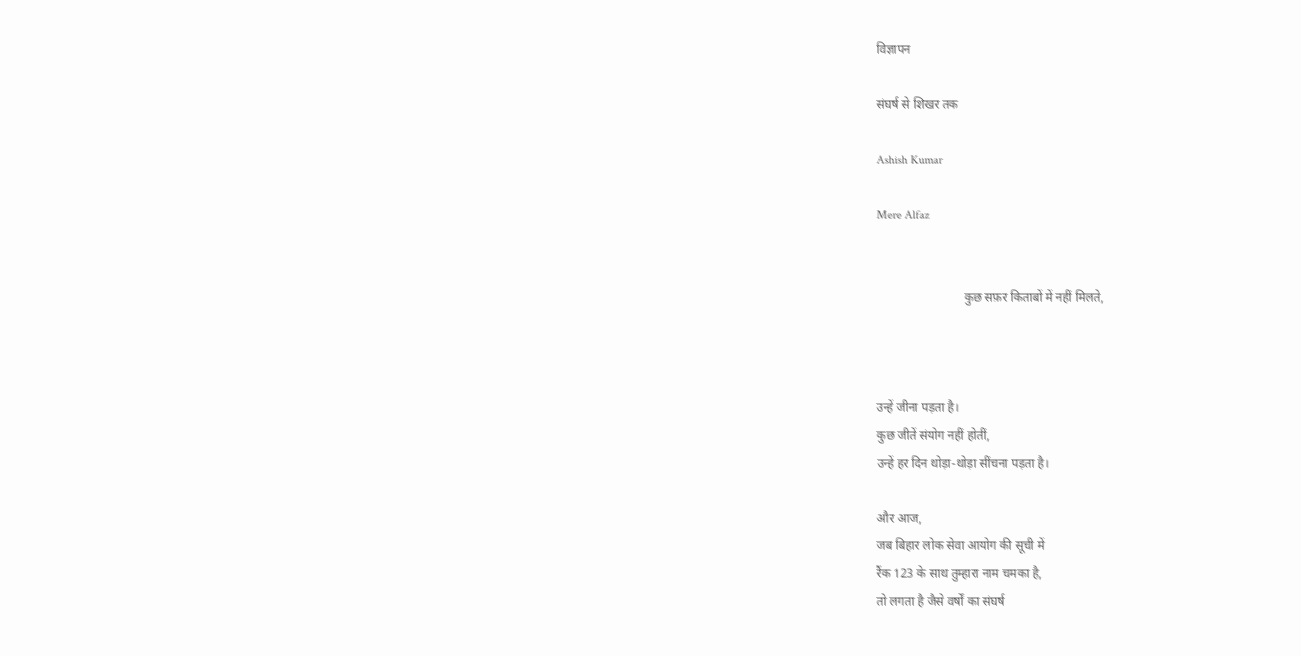विज्ञापन

संघर्ष से शिखर तक

Ashish Kumar

Mere Alfaz


                            कुछ सफ़र किताबों में नहीं मिलते,



उन्हें जीना पड़ता है।
कुछ जीतें संयोग नहीं होतीं,
उन्हें हर दिन थोड़ा-थोड़ा सींचना पड़ता है।

और आज,
जब बिहार लोक सेवा आयोग की सूची में
रैंक 123 के साथ तुम्हारा नाम चमका है,
तो लगता है जैसे वर्षों का संघर्ष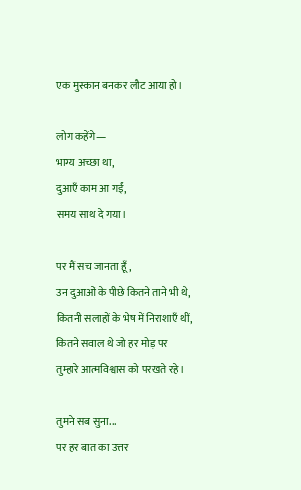एक मुस्कान बनकर लौट आया हो।

लोग कहेंगे—
भाग्य अच्छा था,
दुआएँ काम आ गईं,
समय साथ दे गया।

पर मैं सच जानता हूँ,
उन दुआओं के पीछे कितने ताने भी थे,
कितनी सलाहों के भेष में निराशाएँ थीं,
कितने सवाल थे जो हर मोड़ पर
तुम्हारे आत्मविश्वास को परखते रहे।

तुमने सब सुना...
पर हर बात का उत्तर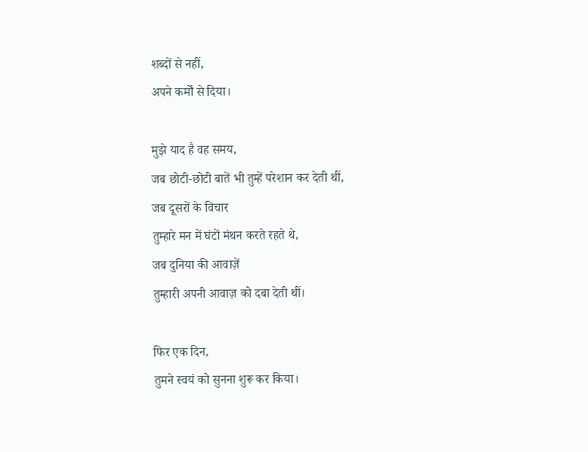शब्दों से नहीं,
अपने कर्मों से दिया।

मुझे याद है वह समय,
जब छोटी-छोटी बातें भी तुम्हें परेशान कर देती थीं,
जब दूसरों के विचार
तुम्हारे मन में घंटों मंथन करते रहते थे,
जब दुनिया की आवाज़ें
तुम्हारी अपनी आवाज़ को दबा देती थीं।

फिर एक दिन,
तुमने स्वयं को सुनना शुरू कर किया।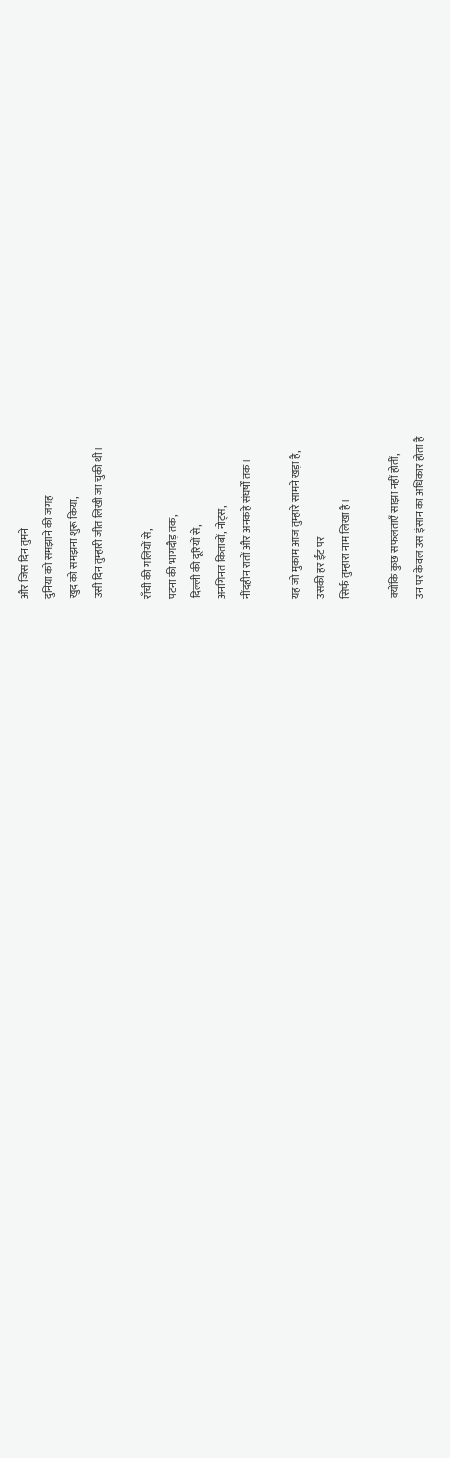और जिस दिन तुमने
दुनिया को समझाने की जगह
खुद को समझना शुरू किया,
उसी दिन तुम्हारी जीत लिखी जा चुकी थी।

राँची की गलियों से,
पटना की भागदौड़ तक,
दिल्ली की दूरियों से,
अनगिनत किताबों, नोट्स,
नींदहीन रातों और अनकहे संघर्षों तक।

यह जो मुकाम आज तुम्हारे सामने खड़ा है,
उसकी हर ईंट पर
सिर्फ तुम्हारा नाम लिखा है।

क्योंकि कुछ सफलताएँ साझा नहीं होतीं,
उन पर केवल उस इंसान का अधिकार होता है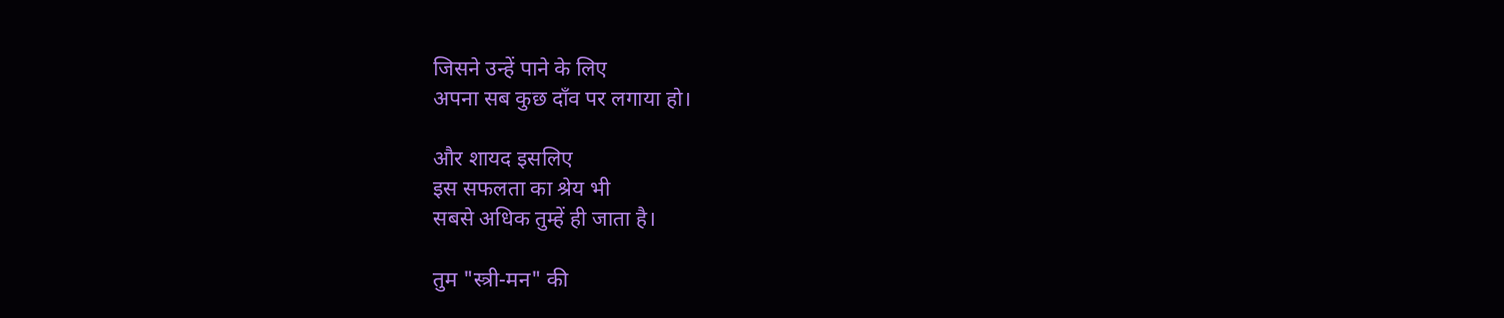जिसने उन्हें पाने के लिए
अपना सब कुछ दाँव पर लगाया हो।

और शायद इसलिए
इस सफलता का श्रेय भी
सबसे अधिक तुम्हें ही जाता है।

तुम "स्त्री-मन" की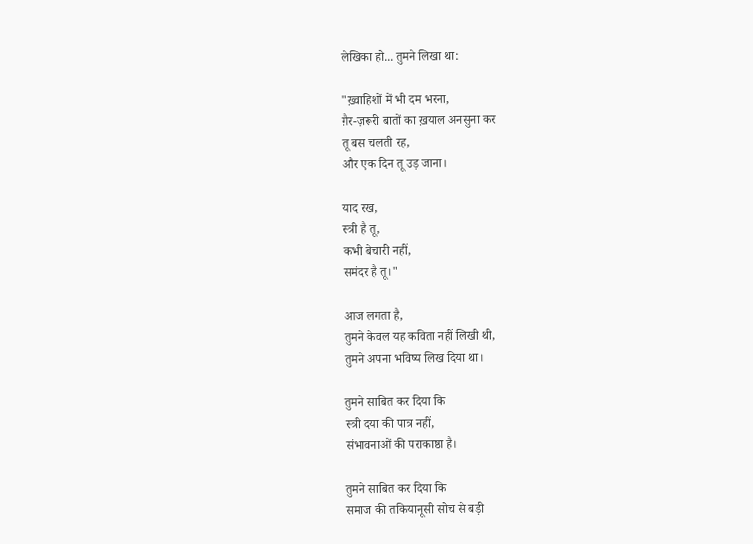लेखिका हो... तुमने लिखा था:

"ख़्वाहिशों में भी दम भरना,
ग़ैर-ज़रूरी बातों का ख़याल अनसुना कर
तू बस चलती रह,
और एक दिन तू उड़ जाना।

याद रख,
स्त्री है तू,
कभी बेचारी नहीं,
समंदर है तू।"

आज लगता है,
तुमने केवल यह कविता नहीं लिखी थी,
तुमने अपना भविष्य लिख दिया था।

तुमने साबित कर दिया कि
स्त्री दया की पात्र नहीं,
संभावनाओं की पराकाष्ठा है।

तुमने साबित कर दिया कि
समाज की तकियानूसी सोच से बड़ी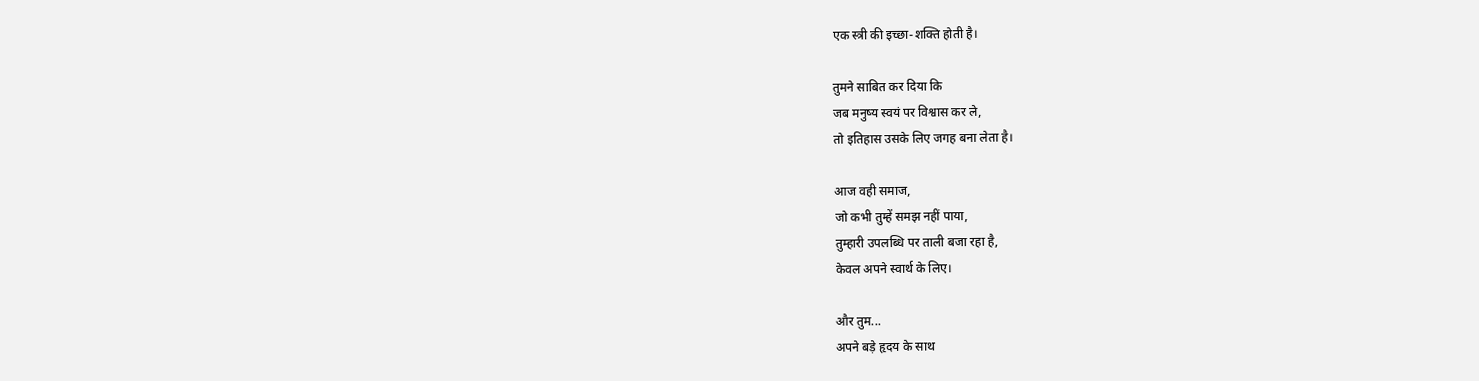एक स्त्री की इच्छा-शक्ति होती है।

तुमने साबित कर दिया कि
जब मनुष्य स्वयं पर विश्वास कर ले,
तो इतिहास उसके लिए जगह बना लेता है।

आज वही समाज,
जो कभी तुम्हें समझ नहीं पाया,
तुम्हारी उपलब्धि पर ताली बजा रहा है,
केवल अपने स्वार्थ के लिए।

और तुम...
अपने बड़े हृदय के साथ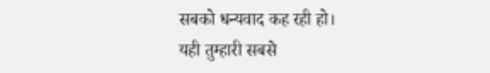सबको धन्यवाद कह रही हो।
यही तुम्हारी सबसे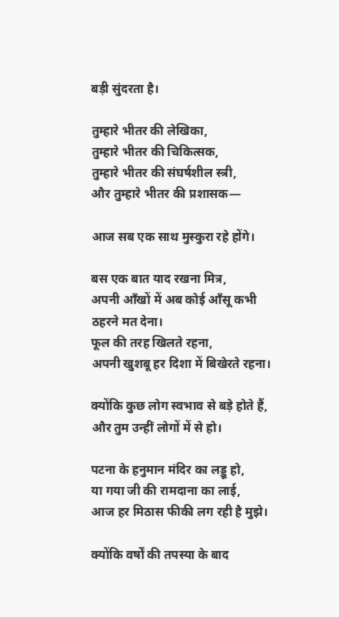बड़ी सुंदरता है।

तुम्हारे भीतर की लेखिका,
तुम्हारे भीतर की चिकित्सक,
तुम्हारे भीतर की संघर्षशील स्त्री,
और तुम्हारे भीतर की प्रशासक—

आज सब एक साथ मुस्कुरा रहे होंगे।

बस एक बात याद रखना मित्र,
अपनी आँखों में अब कोई आँसू कभी ठहरने मत देना।
फूल की तरह खिलते रहना,
अपनी खुशबू हर दिशा में बिखेरते रहना।

क्योंकि कुछ लोग स्वभाव से बड़े होते हैं,
और तुम उन्हीं लोगों में से हो।

पटना के हनुमान मंदिर का लड्डू हो,
या गया जी की रामदाना का लाई,
आज हर मिठास फीकी लग रही है मुझे।

क्योंकि वर्षों की तपस्या के बाद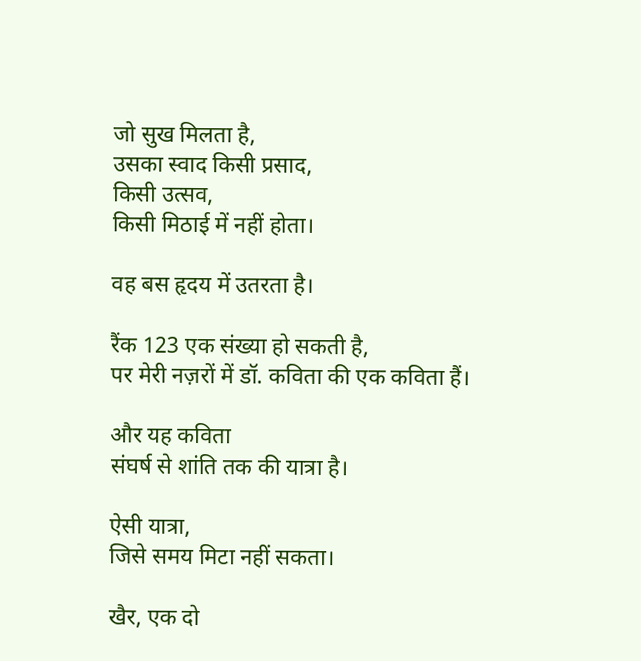जो सुख मिलता है,
उसका स्वाद किसी प्रसाद,
किसी उत्सव,
किसी मिठाई में नहीं होता।

वह बस हृदय में उतरता है।

रैंक 123 एक संख्या हो सकती है,
पर मेरी नज़रों में डॉ. कविता की एक कविता हैं।

और यह कविता
संघर्ष से शांति तक की यात्रा है।

ऐसी यात्रा,
जिसे समय मिटा नहीं सकता।

खैर, एक दो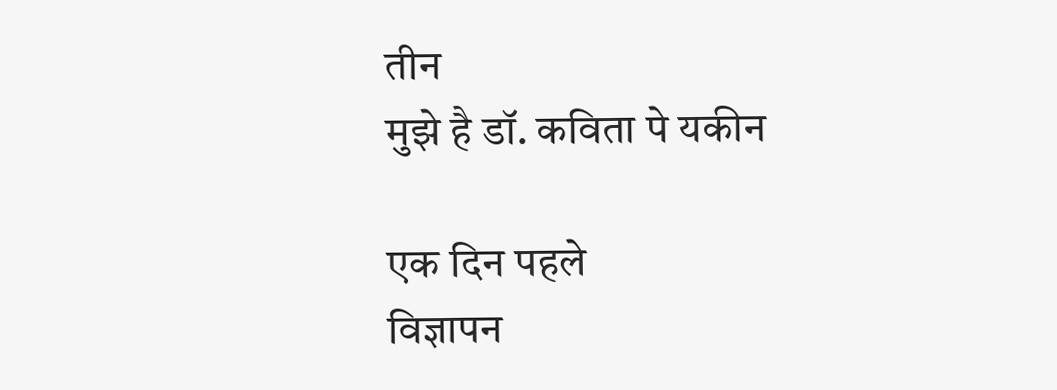तीन
मुझे है डॉ. कविता पे यकीन

एक दिन पहले
विज्ञापन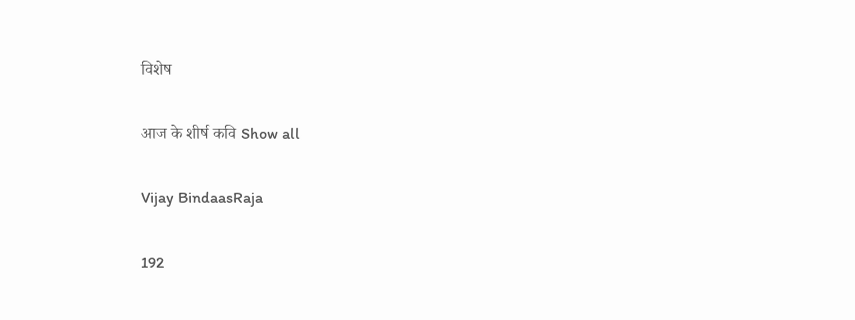विशेष

आज के शीर्ष कवि Show all

Vijay BindaasRaja

192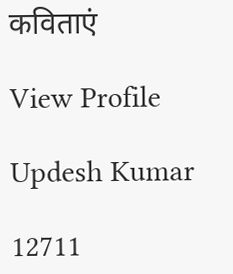कविताएं

View Profile

Updesh Kumar

12711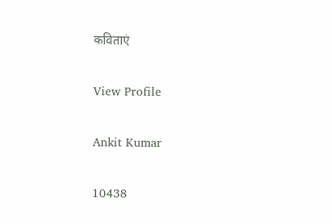कविताएं

View Profile

Ankit Kumar

10438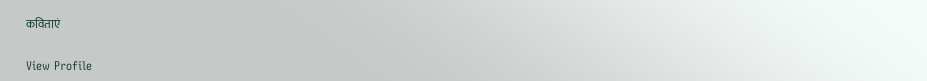कविताएं

View Profile